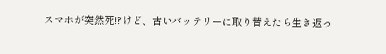スマホが突然死!?けど、古いバッテリーに取り替えたら生き返っ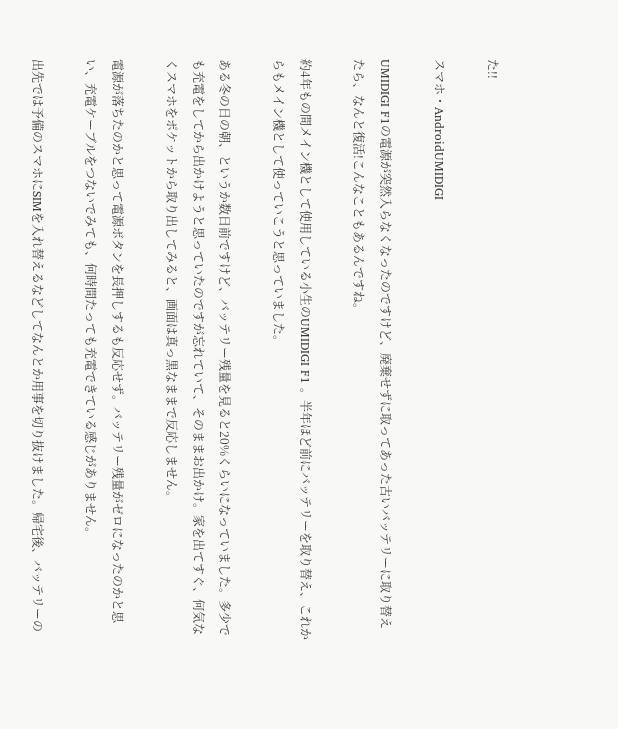た!!

スマホ・AndroidUMIDIGI

UMIDIGI F1の電源が突然入らなくなったのですけど、廃棄せずに取ってあった古いバッテリーに取り替えたら、なんと復活!こんなこともあるんですね。

約4年もの間メイン機として使用している小生のUMIDIGI F1 。半年ほど前にバッテリーを取り替え、これからもメイン機として使っていこうと思っていました。

ある冬の日の朝、というか数日前ですけど、バッテリー残量を見ると20%くらいになっていました。多少でも充電をしてから出かけようと思っていたのですが忘れていて、そのままお出かけ。家を出てすぐ、何気なくスマホをポケットから取り出してみると、画面は真っ黒なままで反応しません。

電源が落ちたのかと思って電源ボタンを長押しするも反応せず。バッテリー残量がゼロになったのかと思い、充電ケーブルをつないでみても、何時間たっても充電できている感じがありません。

出先では予備のスマホにSIMを入れ替えるなどしてなんとか用事を切り抜けました。帰宅後、バッテリーの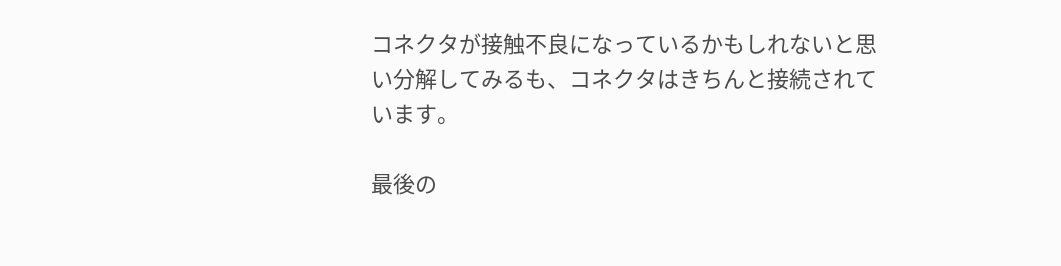コネクタが接触不良になっているかもしれないと思い分解してみるも、コネクタはきちんと接続されています。

最後の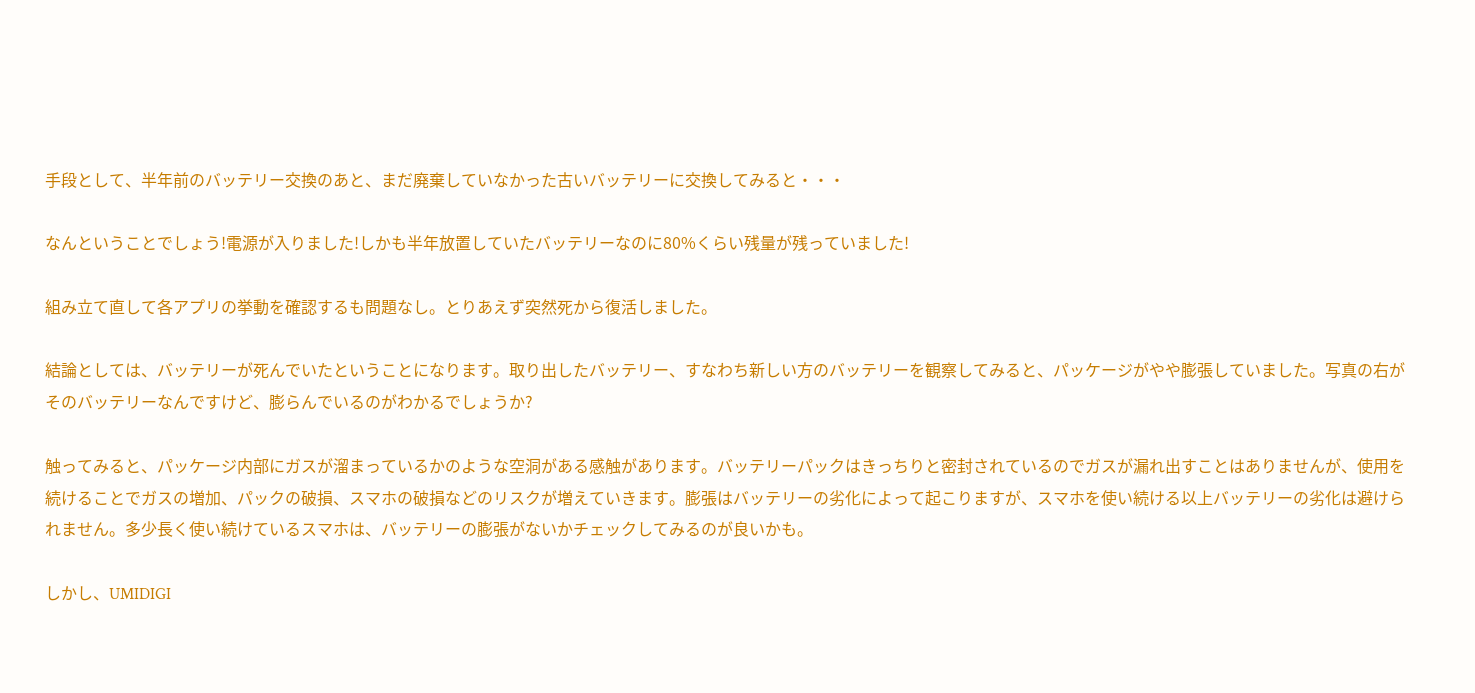手段として、半年前のバッテリー交換のあと、まだ廃棄していなかった古いバッテリーに交換してみると・・・

なんということでしょう!電源が入りました!しかも半年放置していたバッテリーなのに80%くらい残量が残っていました!

組み立て直して各アプリの挙動を確認するも問題なし。とりあえず突然死から復活しました。

結論としては、バッテリーが死んでいたということになります。取り出したバッテリー、すなわち新しい方のバッテリーを観察してみると、パッケージがやや膨張していました。写真の右がそのバッテリーなんですけど、膨らんでいるのがわかるでしょうか?

触ってみると、パッケージ内部にガスが溜まっているかのような空洞がある感触があります。バッテリーパックはきっちりと密封されているのでガスが漏れ出すことはありませんが、使用を続けることでガスの増加、パックの破損、スマホの破損などのリスクが増えていきます。膨張はバッテリーの劣化によって起こりますが、スマホを使い続ける以上バッテリーの劣化は避けられません。多少長く使い続けているスマホは、バッテリーの膨張がないかチェックしてみるのが良いかも。

しかし、UMIDIGI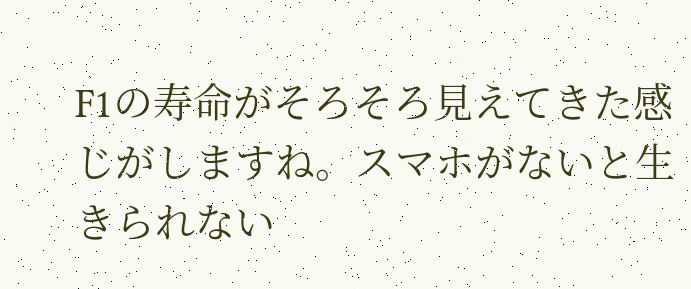F1の寿命がそろそろ見えてきた感じがしますね。スマホがないと生きられない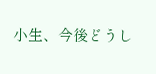小生、今後どうし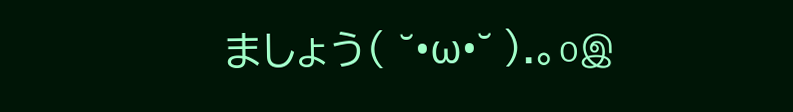ましょう( ˘•ω•˘ ).。oஇ